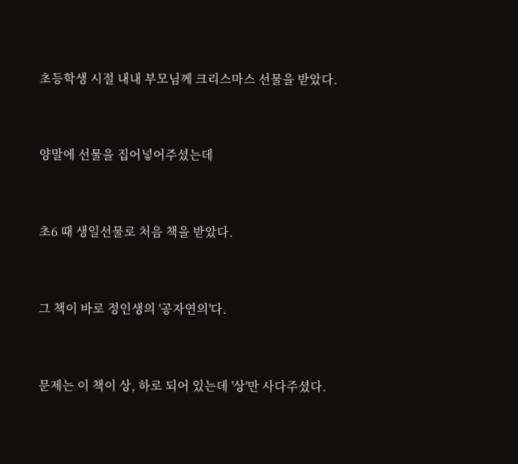초등학생 시절 내내 부모님께 크리스마스 선물을 받았다.


양말에 선물을 집어넣어주셨는데


초6 때 생일선물로 처음 책을 받았다.


그 책이 바로 정인생의 '공자연의'다.


문제는 이 책이 상, 하로 되어 있는데 '상'만 사다주셨다.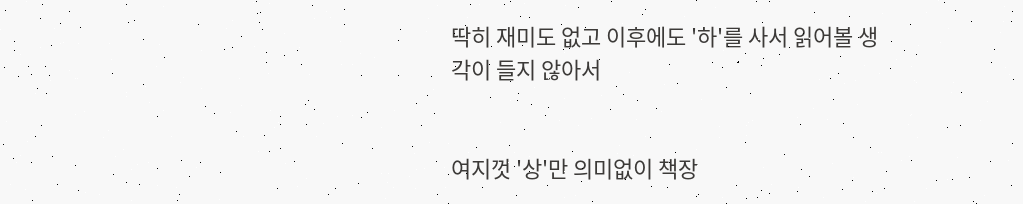딱히 재미도 없고 이후에도 '하'를 사서 읽어볼 생각이 들지 않아서


여지껏 '상'만 의미없이 책장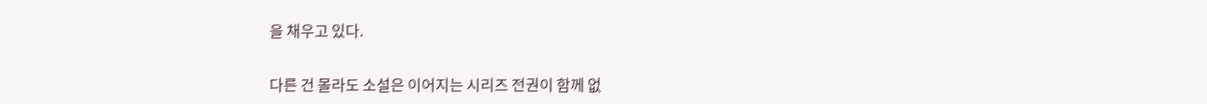을 채우고 있다.


다른 건 몰라도 소설은 이어지는 시리즈 전권이 함께 없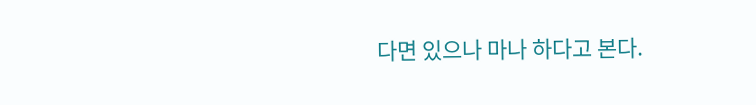다면 있으나 마나 하다고 본다.